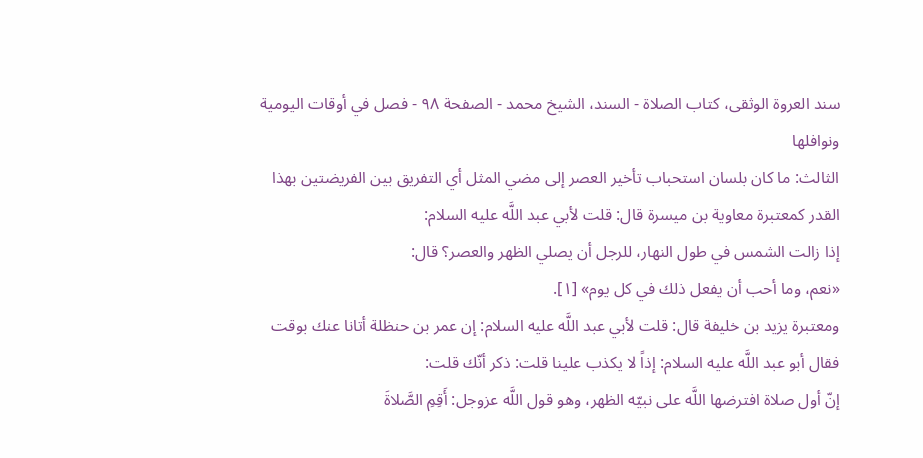سند العروة الوثقى، كتاب الصلاة - السند، الشيخ محمد - الصفحة ٩٨ - فصل في أوقات اليومية ونوافلها
الثالث: ما كان بلسان استحباب تأخير العصر إلى مضي المثل أي التفريق بين الفريضتين بهذا القدر كمعتبرة معاوية بن ميسرة قال: قلت لأبي عبد اللَّه عليه السلام:
إذا زالت الشمس في طول النهار، للرجل أن يصلي الظهر والعصر؟ قال:
«نعم، وما أحب أن يفعل ذلك في كل يوم» [١].
ومعتبرة يزيد بن خليفة قال: قلت لأبي عبد اللَّه عليه السلام: إن عمر بن حنظلة أتانا عنك بوقت فقال أبو عبد اللَّه عليه السلام: إذاً لا يكذب علينا قلت: ذكر أنّك قلت:
إنّ أول صلاة افترضها اللَّه على نبيّه الظهر، وهو قول اللَّه عزوجل: أَقِمِ الصَّلاةَ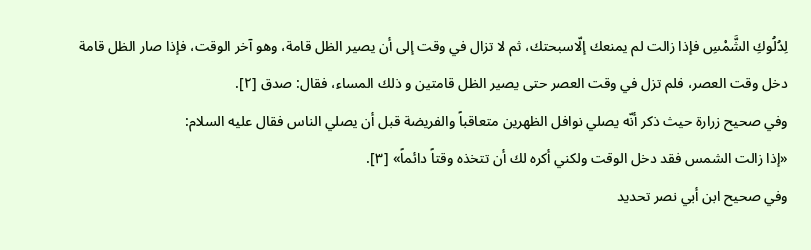لِدُلُوكِ الشَّمْسِ فإذا زالت لم يمنعك إلّاسبحتك، ثم لا تزال في وقت إلى أن يصير الظل قامة، وهو آخر الوقت، فإذا صار الظل قامة دخل وقت العصر، فلم تزل في وقت العصر حتى يصير الظل قامتين و ذلك المساء، فقال: صدق [٢].
وفي صحيح زرارة حيث ذكر أنّه يصلي نوافل الظهرين متعاقباً والفريضة قبل أن يصلي الناس فقال عليه السلام:
«إذا زالت الشمس فقد دخل الوقت ولكني أكره لك أن تتخذه وقتاً دائماً» [٣].
وفي صحيح ابن أبي نصر تحديد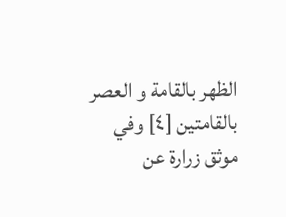الظهر بالقامة و العصر بالقامتين [٤] وفي موثق زرارة عن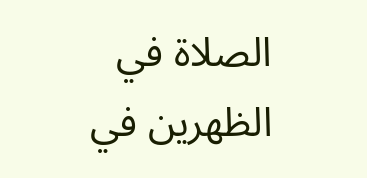الصلاة في الظهرين في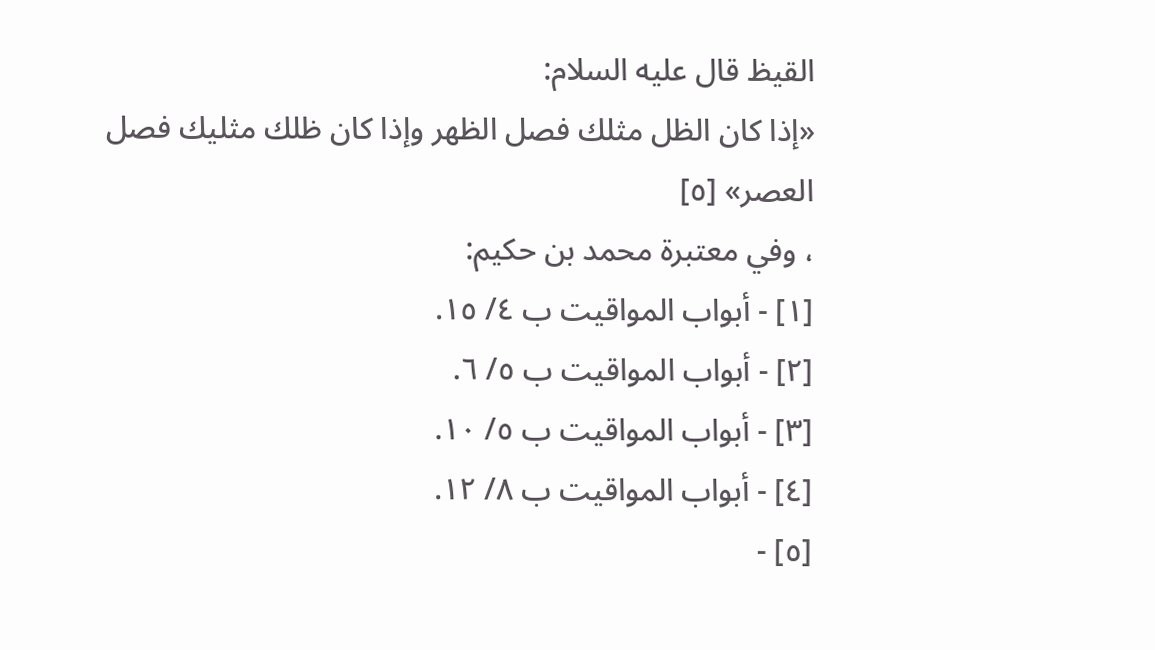القيظ قال عليه السلام:
«إذا كان الظل مثلك فصل الظهر وإذا كان ظلك مثليك فصل العصر» [٥]
، وفي معتبرة محمد بن حكيم:
[١] - أبواب المواقيت ب ٤/ ١٥.
[٢] - أبواب المواقيت ب ٥/ ٦.
[٣] - أبواب المواقيت ب ٥/ ١٠.
[٤] - أبواب المواقيت ب ٨/ ١٢.
[٥] -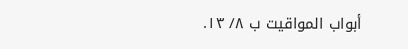أبواب المواقيت ب ٨/ ١٣.